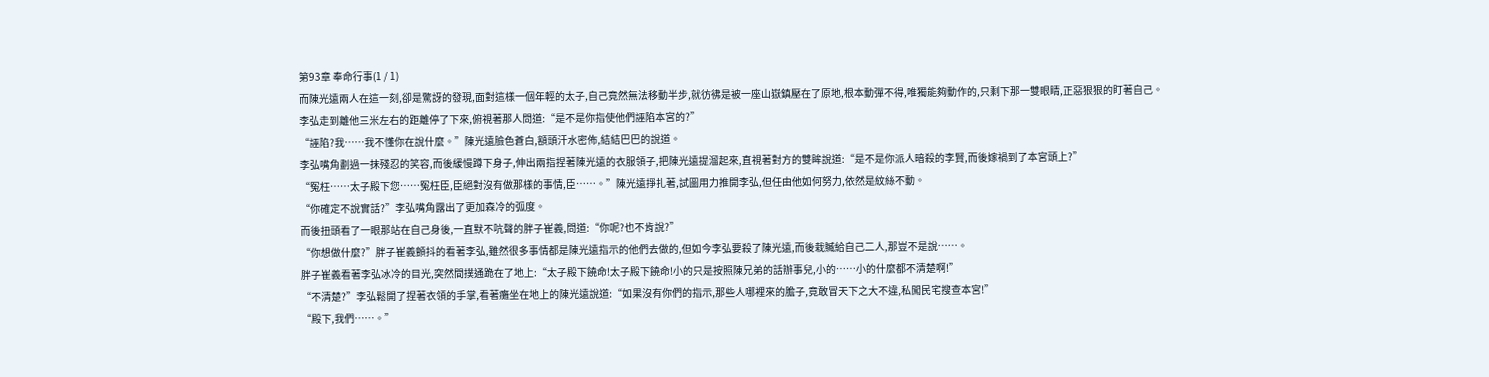第93章 奉命行事(1 / 1)
而陳光遠兩人在這一刻,卻是驚訝的發現,面對這樣一個年輕的太子,自己竟然無法移動半步,就彷彿是被一座山嶽鎮壓在了原地,根本動彈不得,唯獨能夠動作的,只剩下那一雙眼睛,正惡狠狠的盯著自己。
李弘走到離他三米左右的距離停了下來,俯視著那人問道:“是不是你指使他們誣陷本宮的?”
“誣陷?我……我不懂你在說什麼。”陳光遠臉色蒼白,額頭汗水密佈,結結巴巴的說道。
李弘嘴角劃過一抹殘忍的笑容,而後緩慢蹲下身子,伸出兩指捏著陳光遠的衣服領子,把陳光遠提溜起來,直視著對方的雙眸說道:“是不是你派人暗殺的李賢,而後嫁禍到了本宮頭上?”
“冤枉……太子殿下您……冤枉臣,臣絕對沒有做那樣的事情,臣……。”陳光遠掙扎著,試圖用力推開李弘,但任由他如何努力,依然是紋絲不動。
“你確定不說實話?”李弘嘴角露出了更加森冷的弧度。
而後扭頭看了一眼那站在自己身後,一直默不吭聲的胖子崔義,問道:“你呢?也不肯說?”
“你想做什麼?”胖子崔義顫抖的看著李弘,雖然很多事情都是陳光遠指示的他們去做的,但如今李弘要殺了陳光遠,而後栽贓給自己二人,那豈不是說……。
胖子崔義看著李弘冰冷的目光,突然間撲通跪在了地上:“太子殿下饒命!太子殿下饒命!小的只是按照陳兄弟的話辦事兒,小的……小的什麼都不清楚啊!”
“不清楚?”李弘鬆開了捏著衣領的手掌,看著癱坐在地上的陳光遠說道:“如果沒有你們的指示,那些人哪裡來的膽子,竟敢冒天下之大不違,私闖民宅搜查本宮!”
“殿下,我們……。”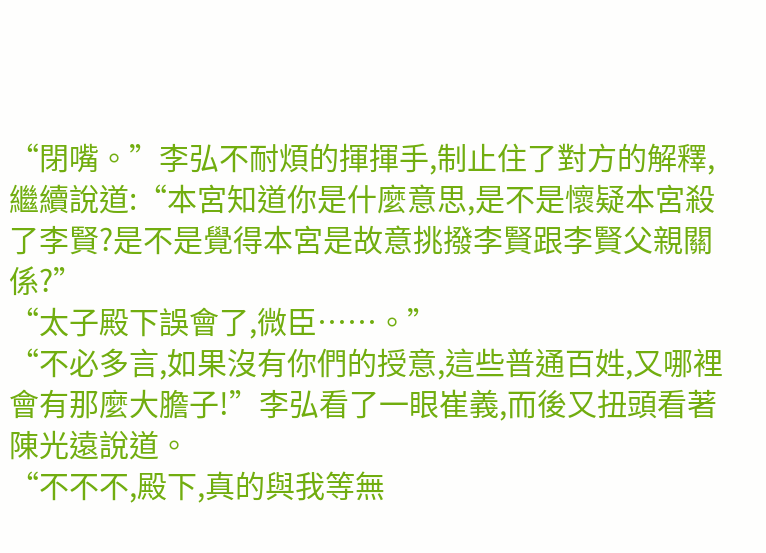“閉嘴。”李弘不耐煩的揮揮手,制止住了對方的解釋,繼續說道:“本宮知道你是什麼意思,是不是懷疑本宮殺了李賢?是不是覺得本宮是故意挑撥李賢跟李賢父親關係?”
“太子殿下誤會了,微臣……。”
“不必多言,如果沒有你們的授意,這些普通百姓,又哪裡會有那麼大膽子!”李弘看了一眼崔義,而後又扭頭看著陳光遠說道。
“不不不,殿下,真的與我等無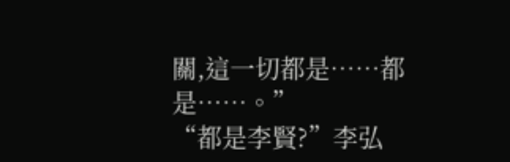關,這一切都是……都是……。”
“都是李賢?”李弘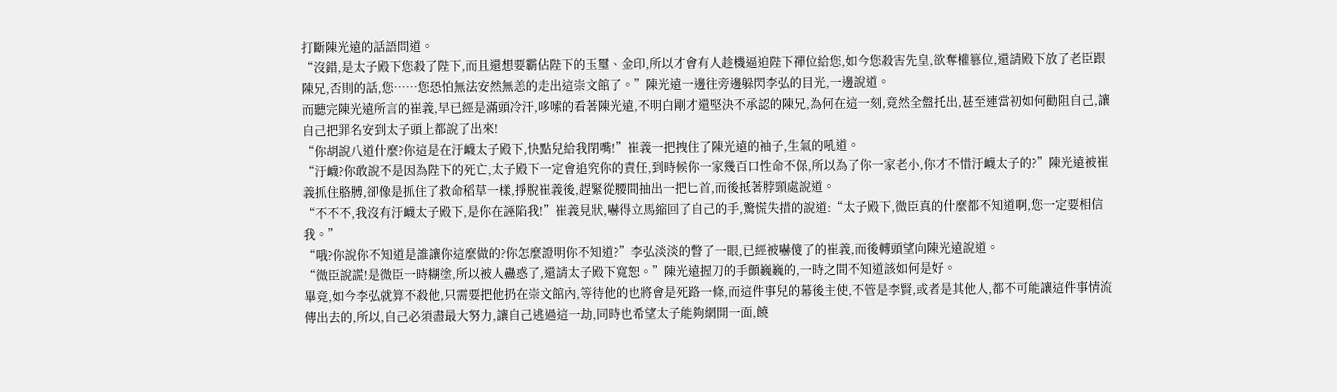打斷陳光遠的話語問道。
“沒錯,是太子殿下您殺了陛下,而且還想要霸佔陛下的玉璽、金印,所以才會有人趁機逼迫陛下禪位給您,如今您殺害先皇,欲奪權篡位,還請殿下放了老臣跟陳兄,否則的話,您……您恐怕無法安然無恙的走出這崇文館了。”陳光遠一邊往旁邊躲閃李弘的目光,一邊說道。
而聽完陳光遠所言的崔義,早已經是滿頭冷汗,哆嗦的看著陳光遠,不明白剛才還堅決不承認的陳兄,為何在這一刻,竟然全盤托出,甚至連當初如何勸阻自己,讓自己把罪名安到太子頭上都說了出來!
“你胡說八道什麼?你這是在汙衊太子殿下,快點兒給我閉嘴!”崔義一把拽住了陳光遠的袖子,生氣的吼道。
“汙衊?你敢說不是因為陛下的死亡,太子殿下一定會追究你的責任,到時候你一家幾百口性命不保,所以為了你一家老小,你才不惜汙衊太子的?”陳光遠被崔義抓住胳膊,卻像是抓住了救命稻草一樣,掙脫崔義後,趕緊從腰間抽出一把匕首,而後抵著脖頸處說道。
“不不不,我沒有汙衊太子殿下,是你在誣陷我!”崔義見狀,嚇得立馬縮回了自己的手,驚慌失措的說道:“太子殿下,微臣真的什麼都不知道啊,您一定要相信我。”
“哦?你說你不知道是誰讓你這麼做的?你怎麼證明你不知道?”李弘淡淡的瞥了一眼,已經被嚇傻了的崔義,而後轉頭望向陳光遠說道。
“微臣說謊!是微臣一時糊塗,所以被人蠱惑了,還請太子殿下寬恕。”陳光遠握刀的手顫巍巍的,一時之間不知道該如何是好。
畢竟,如今李弘就算不殺他,只需要把他扔在崇文館內,等待他的也將會是死路一條,而這件事兒的幕後主使,不管是李賢,或者是其他人,都不可能讓這件事情流傳出去的,所以,自己必須盡最大努力,讓自己逃過這一劫,同時也希望太子能夠網開一面,饒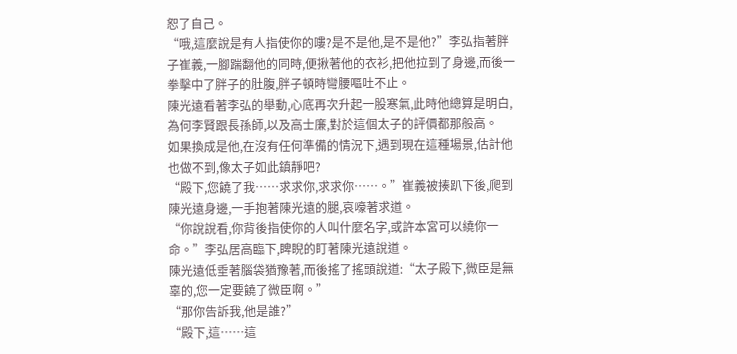恕了自己。
“哦,這麼說是有人指使你的嘍?是不是他,是不是他?”李弘指著胖子崔義,一腳踹翻他的同時,便揪著他的衣衫,把他拉到了身邊,而後一拳擊中了胖子的肚腹,胖子頓時彎腰嘔吐不止。
陳光遠看著李弘的舉動,心底再次升起一股寒氣,此時他總算是明白,為何李賢跟長孫師,以及高士廉,對於這個太子的評價都那般高。
如果換成是他,在沒有任何準備的情況下,遇到現在這種場景,估計他也做不到,像太子如此鎮靜吧?
“殿下,您饒了我……求求你,求求你……。”崔義被揍趴下後,爬到陳光遠身邊,一手抱著陳光遠的腿,哀嚎著求道。
“你說說看,你背後指使你的人叫什麼名字,或許本宮可以繞你一命。”李弘居高臨下,睥睨的盯著陳光遠說道。
陳光遠低垂著腦袋猶豫著,而後搖了搖頭說道:“太子殿下,微臣是無辜的,您一定要饒了微臣啊。”
“那你告訴我,他是誰?”
“殿下,這……這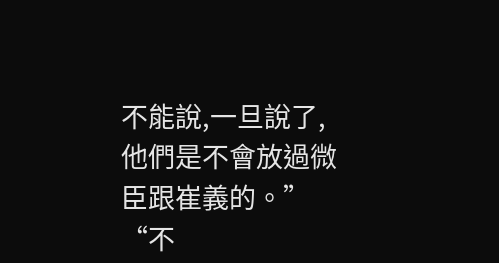不能說,一旦說了,他們是不會放過微臣跟崔義的。”
“不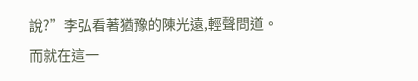說?”李弘看著猶豫的陳光遠,輕聲問道。
而就在這一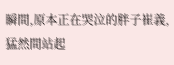瞬間,原本正在哭泣的胖子崔義,猛然間站起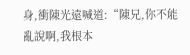身,衝陳光遠喊道:“陳兄,你不能亂說啊,我根本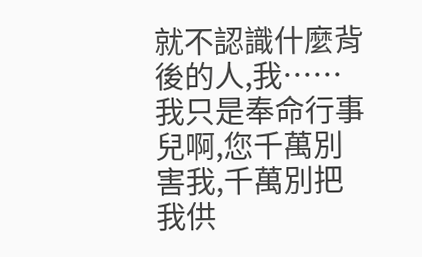就不認識什麼背後的人,我……我只是奉命行事兒啊,您千萬別害我,千萬別把我供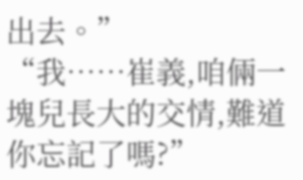出去。”
“我……崔義,咱倆一塊兒長大的交情,難道你忘記了嗎?”